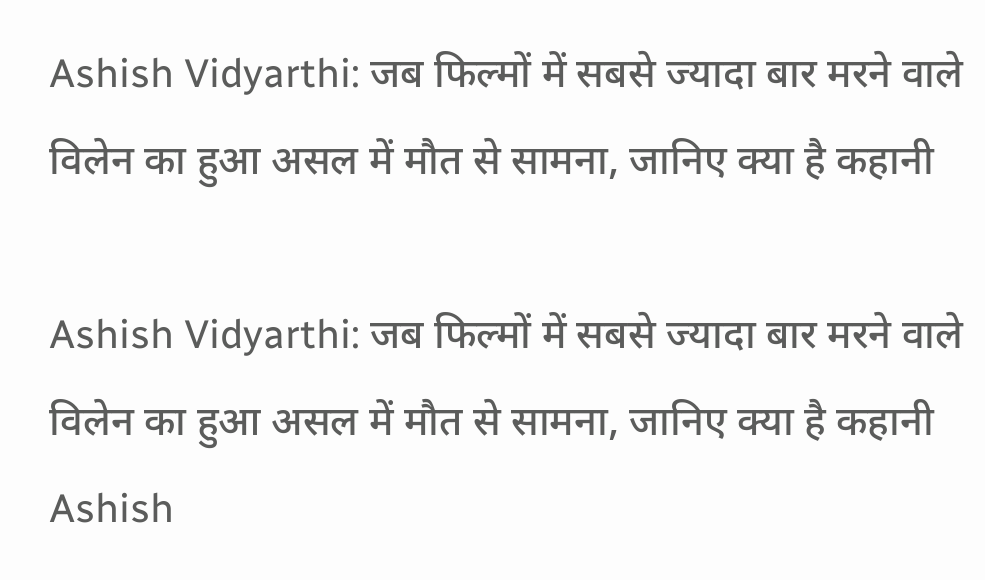Ashish Vidyarthi: जब फिल्मों में सबसे ज्यादा बार मरने वाले विलेन का हुआ असल में मौत से सामना, जानिए क्या है कहानी

Ashish Vidyarthi: जब फिल्मों में सबसे ज्यादा बार मरने वाले विलेन का हुआ असल में मौत से सामना, जानिए क्या है कहानी Ashish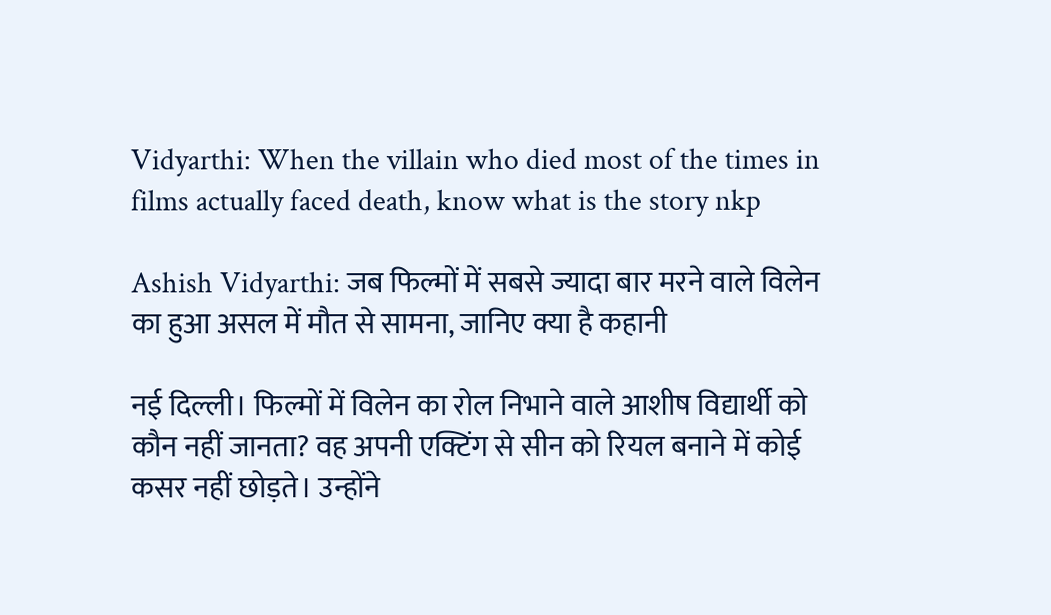Vidyarthi: When the villain who died most of the times in films actually faced death, know what is the story nkp

Ashish Vidyarthi: जब फिल्मों में सबसे ज्यादा बार मरने वाले विलेन का हुआ असल में मौत से सामना, जानिए क्या है कहानी

नई दिल्ली। फिल्मों में विलेन का रोल निभाने वाले आशीष विद्यार्थी को कौन नहीं जानता? वह अपनी एक्टिंग से सीन को रियल बनाने में कोई कसर नहीं छोड़ते। उन्होंने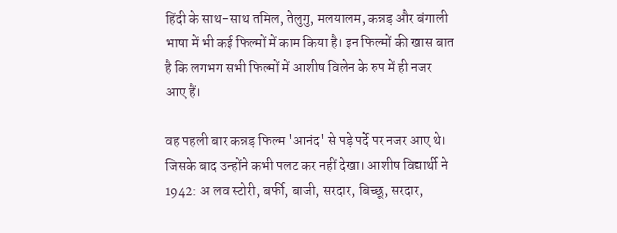हिंदी के साथ-साथ तमिल, तेलुगु, मलयालम, कन्नड़ और बंगाली भाषा में भी कई फिल्मों में काम किया है। इन फिल्मों की खास बात है कि लगभग सभी फिल्मों में आशीष विलेन के रुप में ही नजर आए हैं।

वह पहली बार कन्नड़ फिल्म 'आनंद' से पड़े पर्दे पर नजर आए थे। जिसके बाद उन्होंने कभी पलट कर नहीं देखा। आशीष विद्यार्थी ने 1942: अ लव स्टोरी, बर्फी, बाजी, सरदार, बिच्छू, सरदार,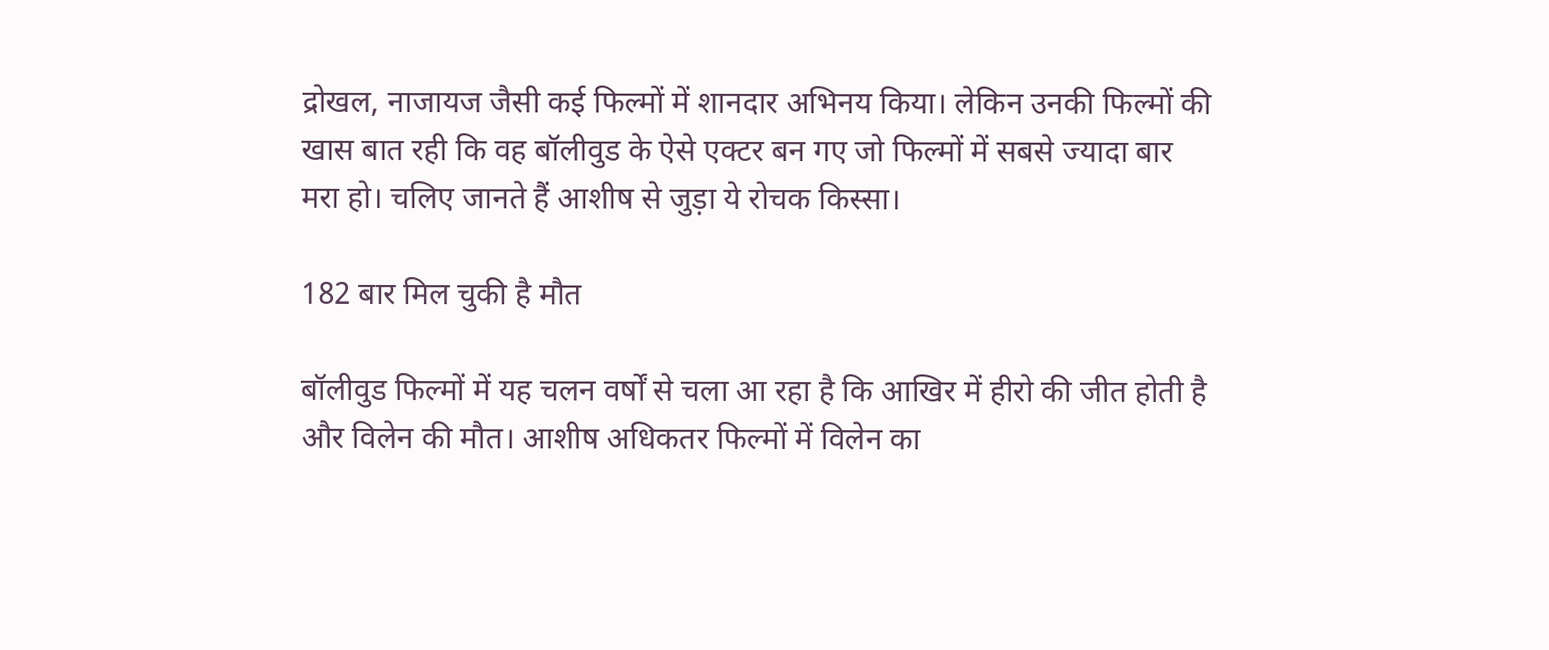द्रोखल, नाजायज जैसी कई फिल्मों में शानदार अभिनय किया। लेकिन उनकी फिल्मों की खास बात रही कि वह बॉलीवुड के ऐसे एक्टर बन गए जो फिल्मों में सबसे ज्यादा बार मरा हो। चलिए जानते हैं आशीष से जुड़ा ये रोचक किस्सा।

182 बार मिल चुकी है मौत

बॉलीवुड फिल्मों में यह चलन वर्षों से चला आ रहा है कि आखिर में हीरो की जीत होती है और विलेन की मौत। आशीष अधिकतर फिल्मों में विलेन का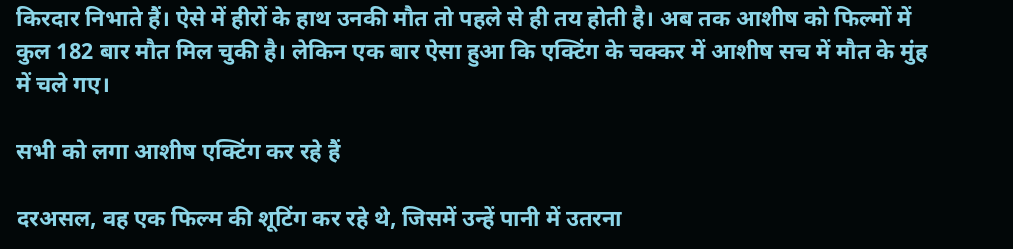किरदार निभाते हैं। ऐसे में हीरों के हाथ उनकी मौत तो पहले से ही तय होती है। अब तक आशीष को फिल्मों में कुल 182 बार मौत मिल चुकी है। लेकिन एक बार ऐसा हुआ कि एक्टिंग के चक्कर में आशीष सच में मौत के मुंह में चले गए।

सभी को लगा आशीष एक्टिंग कर रहे हैं

दरअसल, वह एक फिल्म की शूटिंग कर रहे थे, जिसमें उन्हें पानी में उतरना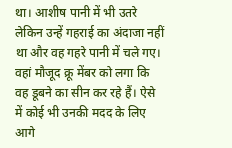था। आशीष पानी में भी उतरे लेकिन उन्हें गहराई का अंदाजा नहीं था और वह गहरे पानी में चले गए। वहां मौजूद क्रू मेंबर को लगा कि वह डूबने का सीन कर रहे हैं। ऐसे में कोई भी उनकी मदद के लिए आगे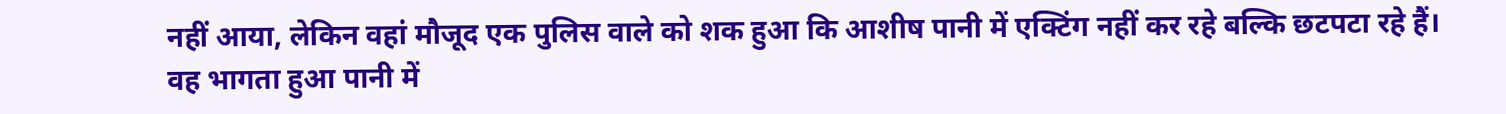नहीं आया, लेकिन वहां मौजूद एक पुलिस वाले को शक हुआ कि आशीष पानी में एक्टिंग नहीं कर रहे बल्कि छटपटा रहे हैं। वह भागता हुआ पानी में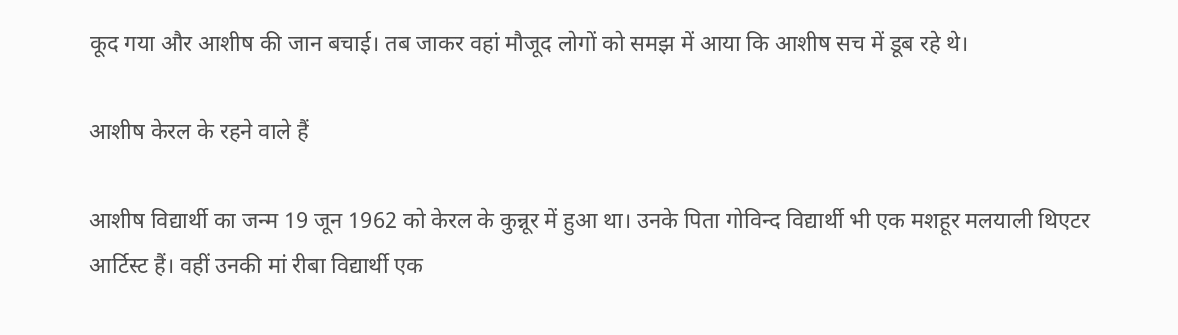कूद गया और आशीष की जान बचाई। तब जाकर वहां मौजूद लोगों को समझ में आया कि आशीष सच में डूब रहे थे।

आशीष केरल के रहने वाले हैं

आशीष विद्यार्थी का जन्म 19 जून 1962 को केरल के कुन्नूर में हुआ था। उनके पिता गोविन्द विद्यार्थी भी एक मशहूर मलयाली थिएटर आर्टिस्ट हैं। वहीं उनकी मां रीबा विद्यार्थी एक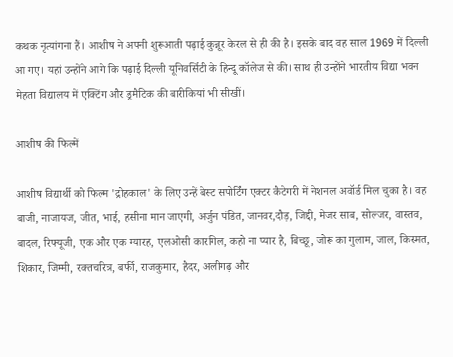कथक नृत्यांगना हैं। आशीष ने अपनी शुरूआती पढ़ाई कुन्नूर केरल से ही की है। इसके बाद वह साल 1969 में दिल्ली आ गए। यहां उन्होंने आगे कि पढ़ाई दिल्ली यूनिवर्सिटी के हिन्दू कॉलेज से की। साथ ही उन्होंने भारतीय विद्या भवन मेहता विद्यालय में एक्टिंग और ड्रमैटिक की बारीकियां भी सीखीं।

आशीष की फिल्में

आशीष विद्यार्थी को फिल्म 'द्रोहकाल' के लिए उन्हें बेस्ट सपोर्टिंग एक्टर कैटेगरी में नेशनल अवॉर्ड मिल चुका है। वह बाजी, नाजायज, जीत, भाई, हसीना मान जाएगी, अर्जुन पंडित, जानवर,दौड़, जिद्दी, मेजर साब, सोल्जर, वास्तव, बादल, रिफ्यूजी, एक और एक ग्यारह, एलओसी कारगिल, कहो ना प्यार है, बिच्छू, जोरू का गुलाम, जाल, किस्मत, शिकार, जिम्मी, रक्तचरित्र, बर्फी, राजकुमार, हैदर, अलीगढ़ और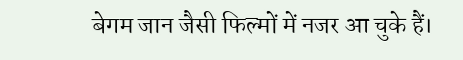बेगम जान जैसी फिल्मों में नजर आ चुके हैं।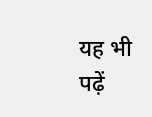यह भी पढ़ें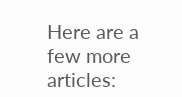Here are a few more articles: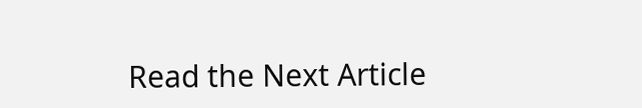Read the Next Article